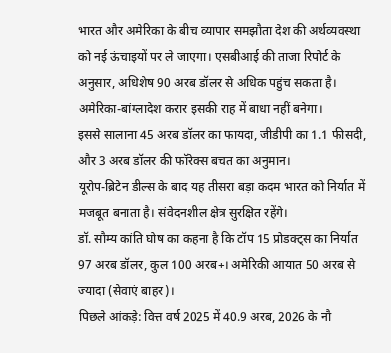भारत और अमेरिका के बीच व्यापार समझौता देश की अर्थव्यवस्था को नई ऊंचाइयों पर ले जाएगा। एसबीआई की ताजा रिपोर्ट के अनुसार, अधिशेष 90 अरब डॉलर से अधिक पहुंच सकता है। अमेरिका-बांग्लादेश करार इसकी राह में बाधा नहीं बनेगा।
इससे सालाना 45 अरब डॉलर का फायदा, जीडीपी का 1.1 फीसदी, और 3 अरब डॉलर की फॉरेक्स बचत का अनुमान।
यूरोप-ब्रिटेन डील्स के बाद यह तीसरा बड़ा कदम भारत को निर्यात में मजबूत बनाता है। संवेदनशील क्षेत्र सुरक्षित रहेंगे।
डॉ. सौम्य कांति घोष का कहना है कि टॉप 15 प्रोडक्ट्स का निर्यात 97 अरब डॉलर, कुल 100 अरब+। अमेरिकी आयात 50 अरब से ज्यादा (सेवाएं बाहर)।
पिछले आंकड़े: वित्त वर्ष 2025 में 40.9 अरब, 2026 के नौ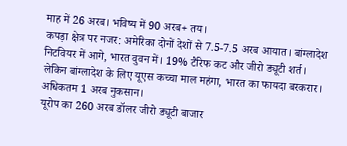माह में 26 अरब। भविष्य में 90 अरब+ तय।
कपड़ा क्षेत्र पर नजर: अमेरिका दोनों देशों से 7.5-7.5 अरब आयात। बांग्लादेश निटवियर में आगे, भारत वुवन में। 19% टैरिफ कट और जीरो ड्यूटी शर्त। लेकिन बांग्लादेश के लिए यूएस कच्चा माल महंगा, भारत का फायदा बरकरार। अधिकतम 1 अरब नुकसान।
यूरोप का 260 अरब डॉलर जीरो ड्यूटी बाजार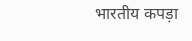भारतीय कपड़ा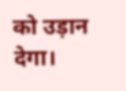को उड़ान देगा।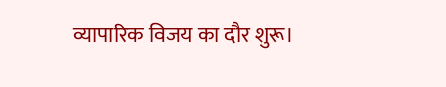व्यापारिक विजय का दौर शुरू।